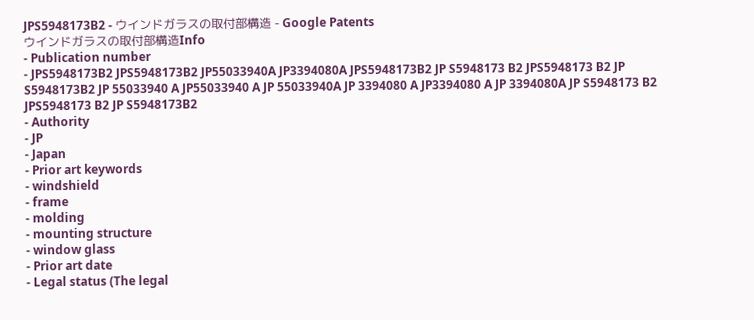JPS5948173B2 - ウインドガラスの取付部構造 - Google Patents
ウインドガラスの取付部構造Info
- Publication number
- JPS5948173B2 JPS5948173B2 JP55033940A JP3394080A JPS5948173B2 JP S5948173 B2 JPS5948173 B2 JP S5948173B2 JP 55033940 A JP55033940 A JP 55033940A JP 3394080 A JP3394080 A JP 3394080A JP S5948173 B2 JPS5948173 B2 JP S5948173B2
- Authority
- JP
- Japan
- Prior art keywords
- windshield
- frame
- molding
- mounting structure
- window glass
- Prior art date
- Legal status (The legal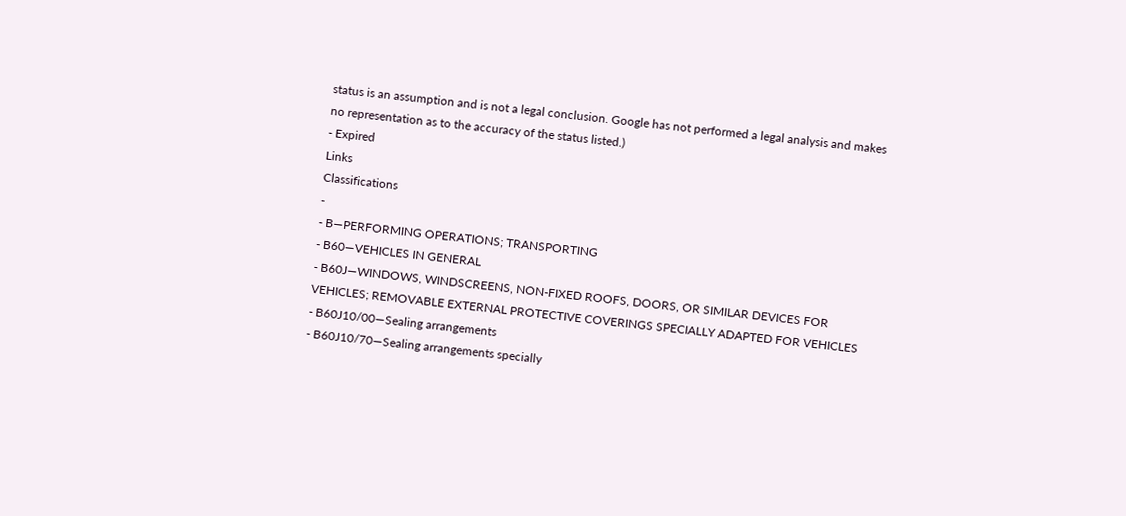status is an assumption and is not a legal conclusion. Google has not performed a legal analysis and makes no representation as to the accuracy of the status listed.)
- Expired
Links
Classifications
-
- B—PERFORMING OPERATIONS; TRANSPORTING
- B60—VEHICLES IN GENERAL
- B60J—WINDOWS, WINDSCREENS, NON-FIXED ROOFS, DOORS, OR SIMILAR DEVICES FOR VEHICLES; REMOVABLE EXTERNAL PROTECTIVE COVERINGS SPECIALLY ADAPTED FOR VEHICLES
- B60J10/00—Sealing arrangements
- B60J10/70—Sealing arrangements specially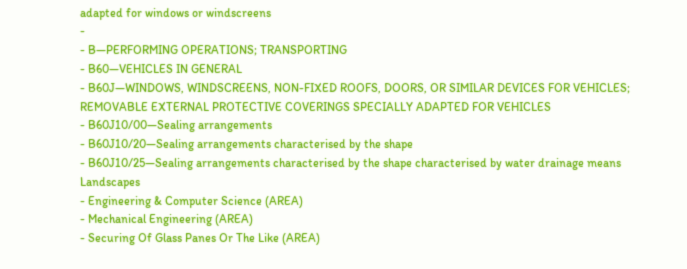adapted for windows or windscreens
-
- B—PERFORMING OPERATIONS; TRANSPORTING
- B60—VEHICLES IN GENERAL
- B60J—WINDOWS, WINDSCREENS, NON-FIXED ROOFS, DOORS, OR SIMILAR DEVICES FOR VEHICLES; REMOVABLE EXTERNAL PROTECTIVE COVERINGS SPECIALLY ADAPTED FOR VEHICLES
- B60J10/00—Sealing arrangements
- B60J10/20—Sealing arrangements characterised by the shape
- B60J10/25—Sealing arrangements characterised by the shape characterised by water drainage means
Landscapes
- Engineering & Computer Science (AREA)
- Mechanical Engineering (AREA)
- Securing Of Glass Panes Or The Like (AREA)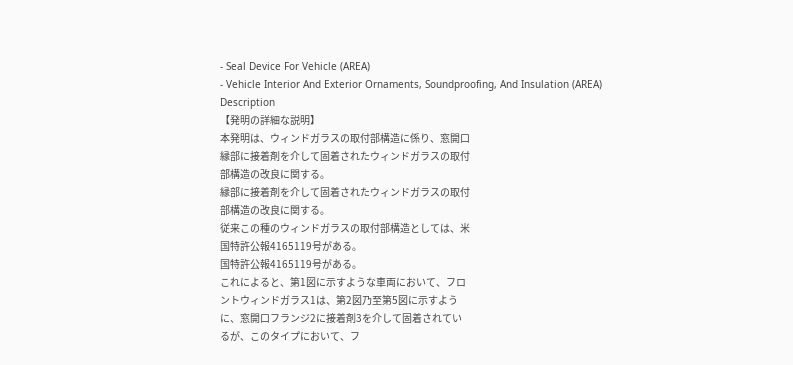- Seal Device For Vehicle (AREA)
- Vehicle Interior And Exterior Ornaments, Soundproofing, And Insulation (AREA)
Description
【発明の詳細な説明】
本発明は、ウィンドガラスの取付部構造に係り、窓開口
縁部に接着剤を介して固着されたウィンドガラスの取付
部構造の改良に関する。
縁部に接着剤を介して固着されたウィンドガラスの取付
部構造の改良に関する。
従来この種のウィンドガラスの取付部構造としては、米
国特許公報4165119号がある。
国特許公報4165119号がある。
これによると、第1図に示すような車両において、フロ
ントウィンドガラス1は、第2図乃至第5図に示すよう
に、窓開口フランジ2に接着剤3を介して固着されてい
るが、このタイプにおいて、フ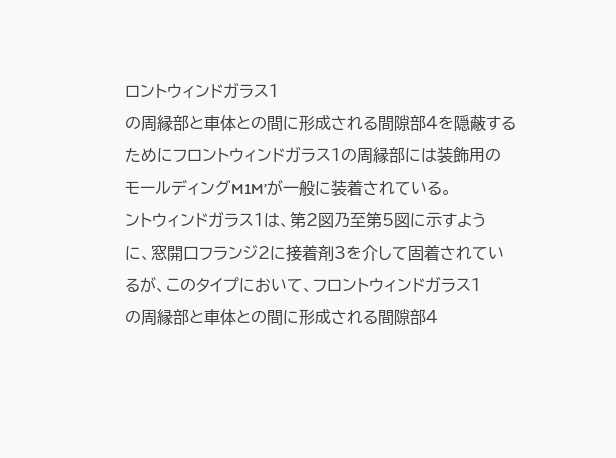ロントウィンドガラス1
の周縁部と車体との間に形成される間隙部4を隠蔽する
ためにフロントウィンドガラス1の周縁部には装飾用の
モールディングM1M’が一般に装着されている。
ントウィンドガラス1は、第2図乃至第5図に示すよう
に、窓開口フランジ2に接着剤3を介して固着されてい
るが、このタイプにおいて、フロントウィンドガラス1
の周縁部と車体との間に形成される間隙部4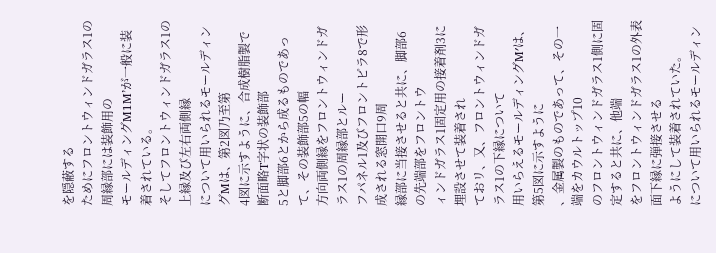を隠蔽する
ためにフロントウィンドガラス1の周縁部には装飾用の
モールディングM1M’が一般に装着されている。
そしてフロントウィンドガラス1の上縁及び左右両側縁
について用いられるモールディングMは、第2図乃至第
4図に示すように、合成樹脂製で断面略T字状の装飾部
5と脚部6とから成るものであって、その装飾部5の幅
方向両側縁をフロントウィンドガラス1の周縁部とルー
フパネル1及びフロントピラ8で形成される窓開口9周
縁部に当接させると共に、脚部6の先端部をフロントウ
ィンドガラス1固定用の接着剤3に埋設させて装着され
ておリ、又、フロントウィンドガラス1の下縁について
用いらえるモールディングM′は、第5図に示すように
、金属製のものであって、その一端をカウルトップ10
のフロントウィンドガラス1側に固定すると共に、他端
をフロントウィンドガラス1の外表面下縁に弾接させる
ようにして装着されていた。
について用いられるモールディン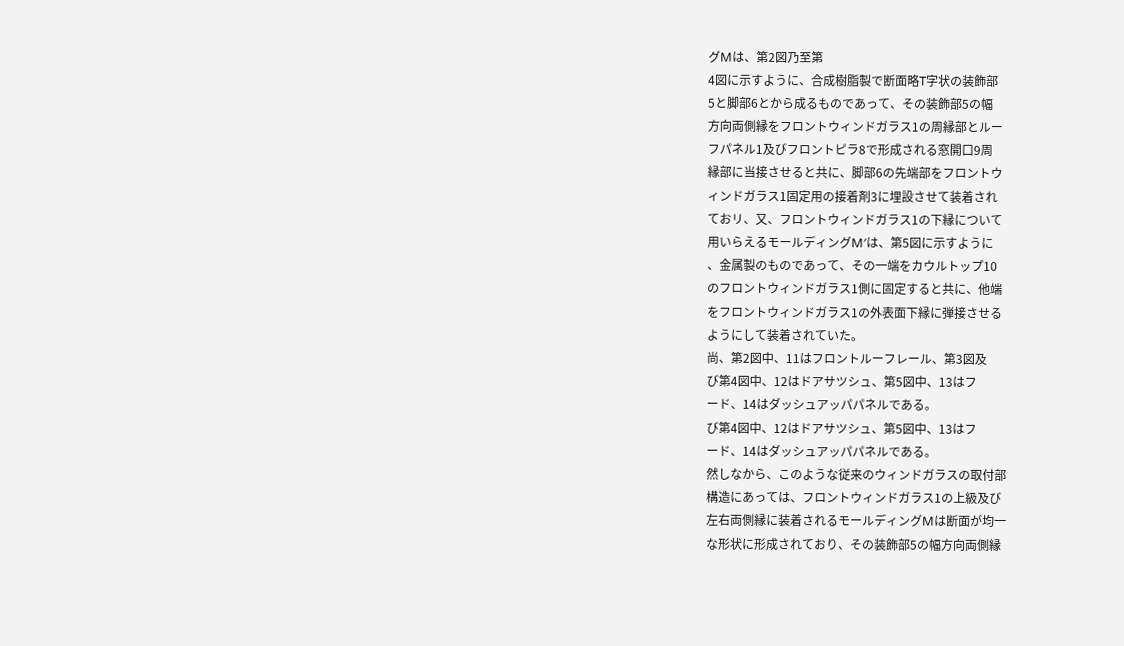グMは、第2図乃至第
4図に示すように、合成樹脂製で断面略T字状の装飾部
5と脚部6とから成るものであって、その装飾部5の幅
方向両側縁をフロントウィンドガラス1の周縁部とルー
フパネル1及びフロントピラ8で形成される窓開口9周
縁部に当接させると共に、脚部6の先端部をフロントウ
ィンドガラス1固定用の接着剤3に埋設させて装着され
ておリ、又、フロントウィンドガラス1の下縁について
用いらえるモールディングM′は、第5図に示すように
、金属製のものであって、その一端をカウルトップ10
のフロントウィンドガラス1側に固定すると共に、他端
をフロントウィンドガラス1の外表面下縁に弾接させる
ようにして装着されていた。
尚、第2図中、11はフロントルーフレール、第3図及
び第4図中、12はドアサツシュ、第5図中、13はフ
ード、14はダッシュアッパパネルである。
び第4図中、12はドアサツシュ、第5図中、13はフ
ード、14はダッシュアッパパネルである。
然しなから、このような従来のウィンドガラスの取付部
構造にあっては、フロントウィンドガラス1の上級及び
左右両側縁に装着されるモールディングMは断面が均一
な形状に形成されており、その装飾部5の幅方向両側縁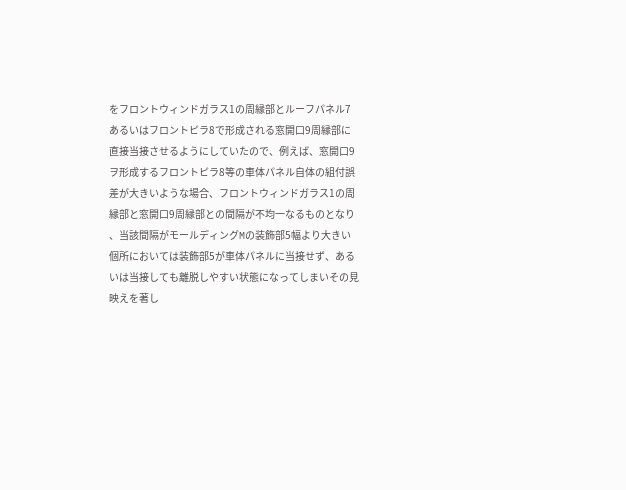をフロントウィンドガラス1の周縁部とルーフパネル7
あるいはフロントピラ8で形成される窓開口9周縁部に
直接当接させるようにしていたので、例えば、窓開口9
ヲ形成するフロントピラ8等の車体パネル自体の組付誤
差が大きいような場合、フロントウィンドガラス1の周
縁部と窓開口9周縁部との間隔が不均一なるものとなり
、当該間隔がモールディングMの装飾部5幅より大きい
個所においては装飾部5が車体パネルに当接せず、ある
いは当接しても離脱しやすい状態になってしまいその見
映えを著し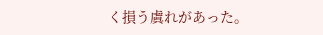く損う虞れがあった。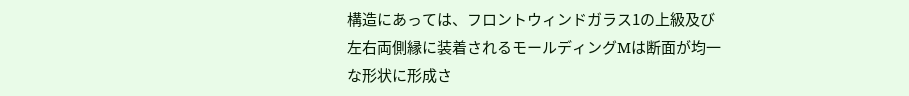構造にあっては、フロントウィンドガラス1の上級及び
左右両側縁に装着されるモールディングMは断面が均一
な形状に形成さ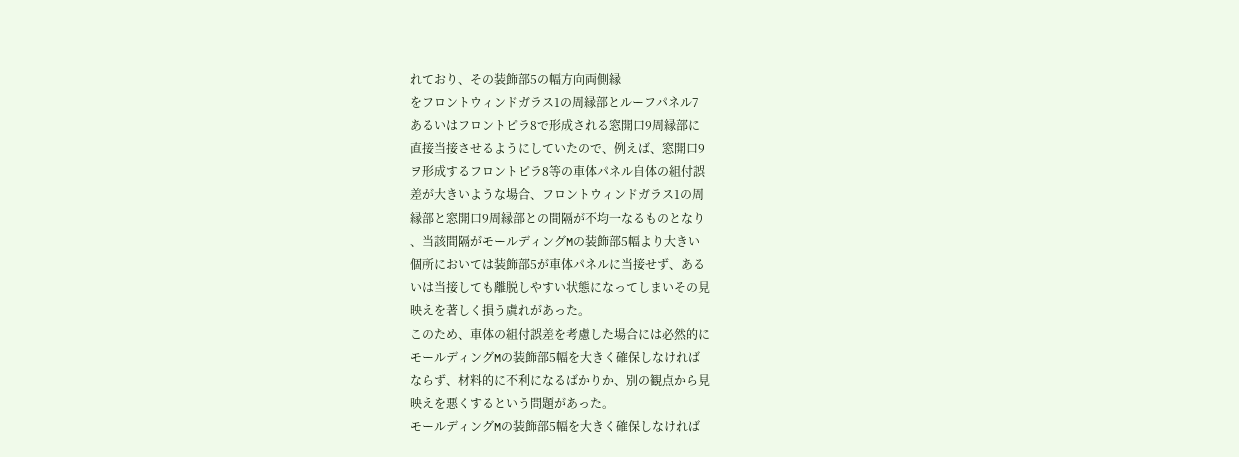れており、その装飾部5の幅方向両側縁
をフロントウィンドガラス1の周縁部とルーフパネル7
あるいはフロントピラ8で形成される窓開口9周縁部に
直接当接させるようにしていたので、例えば、窓開口9
ヲ形成するフロントピラ8等の車体パネル自体の組付誤
差が大きいような場合、フロントウィンドガラス1の周
縁部と窓開口9周縁部との間隔が不均一なるものとなり
、当該間隔がモールディングMの装飾部5幅より大きい
個所においては装飾部5が車体パネルに当接せず、ある
いは当接しても離脱しやすい状態になってしまいその見
映えを著しく損う虞れがあった。
このため、車体の組付誤差を考慮した場合には必然的に
モールディングMの装飾部5幅を大きく確保しなければ
ならず、材料的に不利になるばかりか、別の観点から見
映えを悪くするという問題があった。
モールディングMの装飾部5幅を大きく確保しなければ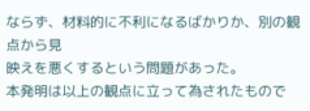ならず、材料的に不利になるばかりか、別の観点から見
映えを悪くするという問題があった。
本発明は以上の観点に立って為されたもので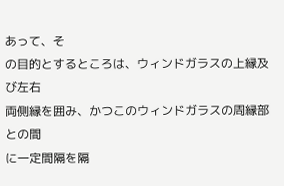あって、そ
の目的とするところは、ウィンドガラスの上縁及び左右
両側縁を囲み、かつこのウィンドガラスの周縁部との間
に一定間隔を隔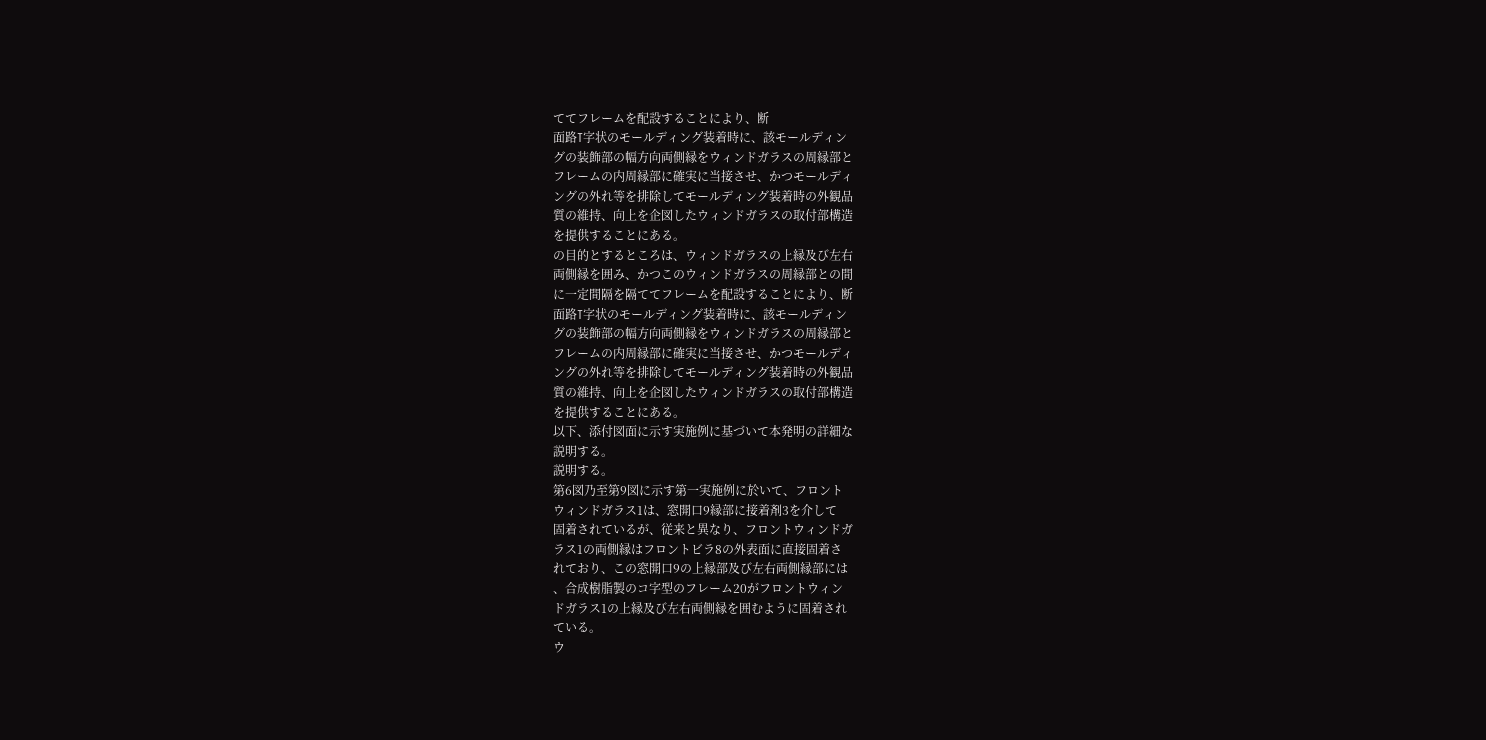ててフレームを配設することにより、断
面路T字状のモールディング装着時に、該モールディン
グの装飾部の幅方向両側縁をウィンドガラスの周縁部と
フレームの内周縁部に確実に当接させ、かつモールディ
ングの外れ等を排除してモールディング装着時の外観品
質の維持、向上を企図したウィンドガラスの取付部構造
を提供することにある。
の目的とするところは、ウィンドガラスの上縁及び左右
両側縁を囲み、かつこのウィンドガラスの周縁部との間
に一定間隔を隔ててフレームを配設することにより、断
面路T字状のモールディング装着時に、該モールディン
グの装飾部の幅方向両側縁をウィンドガラスの周縁部と
フレームの内周縁部に確実に当接させ、かつモールディ
ングの外れ等を排除してモールディング装着時の外観品
質の維持、向上を企図したウィンドガラスの取付部構造
を提供することにある。
以下、添付図面に示す実施例に基づいて本発明の詳細な
説明する。
説明する。
第6図乃至第9図に示す第一実施例に於いて、フロント
ウィンドガラス1は、窓開口9縁部に接着剤3を介して
固着されているが、従来と異なり、フロントウィンドガ
ラス1の両側縁はフロントビラ8の外表面に直接固着さ
れており、この窓開口9の上縁部及び左右両側縁部には
、合成樹脂製のコ字型のフレーム20がフロントウィン
ドガラス1の上縁及び左右両側縁を囲むように固着され
ている。
ウ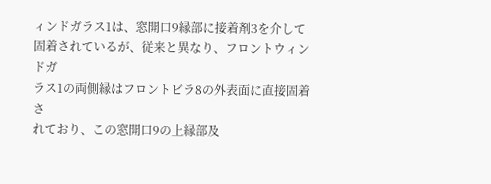ィンドガラス1は、窓開口9縁部に接着剤3を介して
固着されているが、従来と異なり、フロントウィンドガ
ラス1の両側縁はフロントビラ8の外表面に直接固着さ
れており、この窓開口9の上縁部及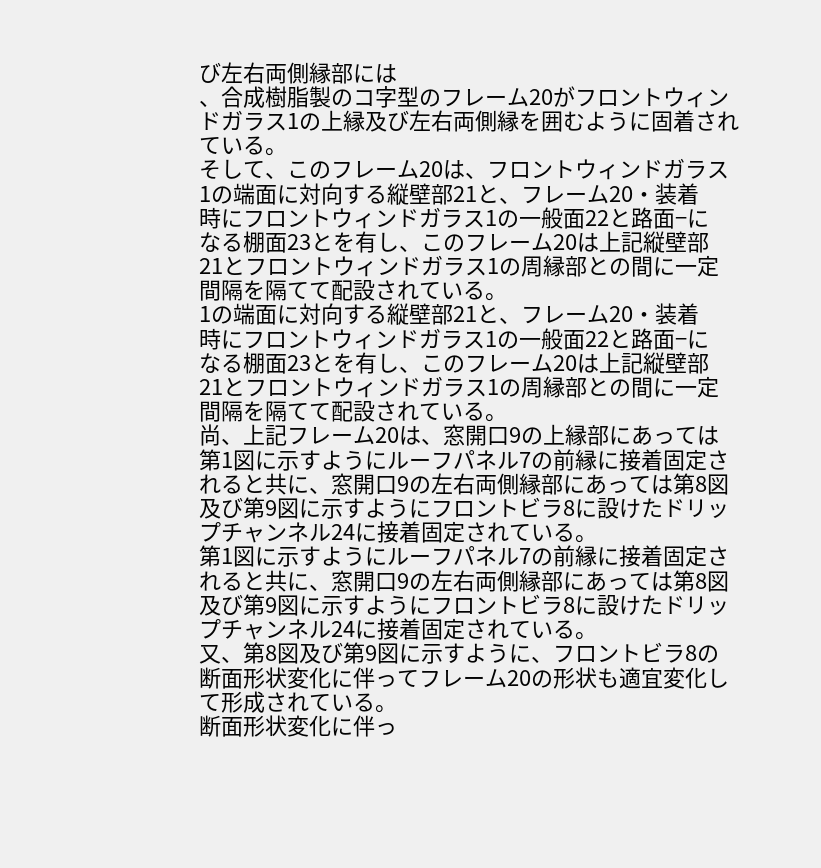び左右両側縁部には
、合成樹脂製のコ字型のフレーム20がフロントウィン
ドガラス1の上縁及び左右両側縁を囲むように固着され
ている。
そして、このフレーム20は、フロントウィンドガラス
1の端面に対向する縦壁部21と、フレーム20・装着
時にフロントウィンドガラス1の一般面22と路面−に
なる棚面23とを有し、このフレーム20は上記縦壁部
21とフロントウィンドガラス1の周縁部との間に一定
間隔を隔てて配設されている。
1の端面に対向する縦壁部21と、フレーム20・装着
時にフロントウィンドガラス1の一般面22と路面−に
なる棚面23とを有し、このフレーム20は上記縦壁部
21とフロントウィンドガラス1の周縁部との間に一定
間隔を隔てて配設されている。
尚、上記フレーム20は、窓開口9の上縁部にあっては
第1図に示すようにルーフパネル7の前縁に接着固定さ
れると共に、窓開口9の左右両側縁部にあっては第8図
及び第9図に示すようにフロントビラ8に設けたドリッ
プチャンネル24に接着固定されている。
第1図に示すようにルーフパネル7の前縁に接着固定さ
れると共に、窓開口9の左右両側縁部にあっては第8図
及び第9図に示すようにフロントビラ8に設けたドリッ
プチャンネル24に接着固定されている。
又、第8図及び第9図に示すように、フロントビラ8の
断面形状変化に伴ってフレーム20の形状も適宜変化し
て形成されている。
断面形状変化に伴っ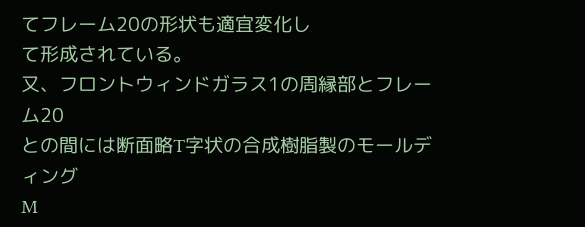てフレーム20の形状も適宜変化し
て形成されている。
又、フロントウィンドガラス1の周縁部とフレーム20
との間には断面略T字状の合成樹脂製のモールディング
M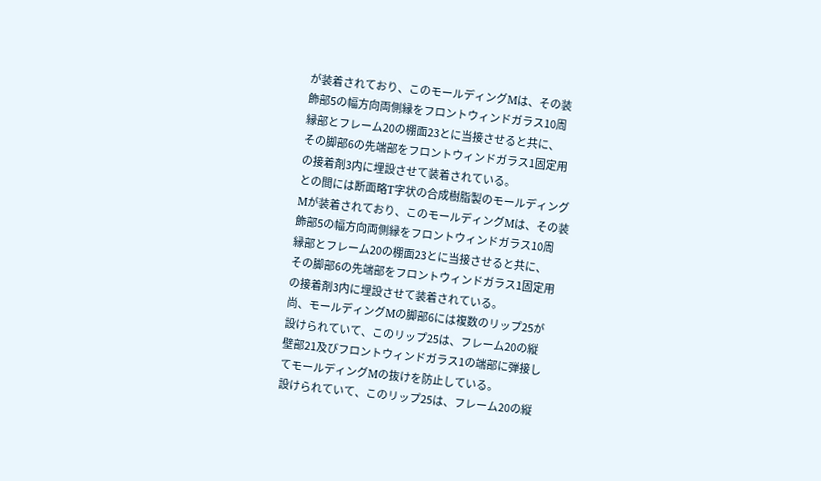が装着されており、このモールディングMは、その装
飾部5の幅方向両側縁をフロントウィンドガラス10周
縁部とフレーム20の棚面23とに当接させると共に、
その脚部6の先端部をフロントウィンドガラス1固定用
の接着剤3内に埋設させて装着されている。
との間には断面略T字状の合成樹脂製のモールディング
Mが装着されており、このモールディングMは、その装
飾部5の幅方向両側縁をフロントウィンドガラス10周
縁部とフレーム20の棚面23とに当接させると共に、
その脚部6の先端部をフロントウィンドガラス1固定用
の接着剤3内に埋設させて装着されている。
尚、モールディングMの脚部6には複数のリップ25が
設けられていて、このリップ25は、フレーム20の縦
壁部21及びフロントウィンドガラス1の端部に弾接し
てモールディングMの抜けを防止している。
設けられていて、このリップ25は、フレーム20の縦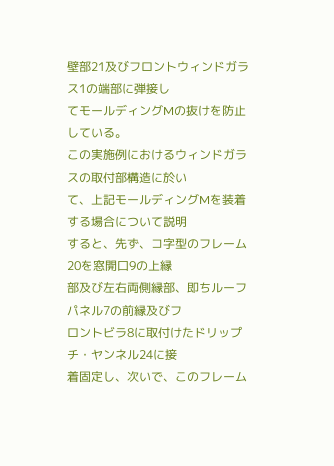壁部21及びフロントウィンドガラス1の端部に弾接し
てモールディングMの抜けを防止している。
この実施例におけるウィンドガラスの取付部構造に於い
て、上記モールディングMを装着する場合について説明
すると、先ず、コ字型のフレーム20を窓開口9の上縁
部及び左右両側縁部、即ちルーフパネル7の前縁及びフ
ロントビラ8に取付けたドリップチ・ヤンネル24に接
着固定し、次いで、このフレーム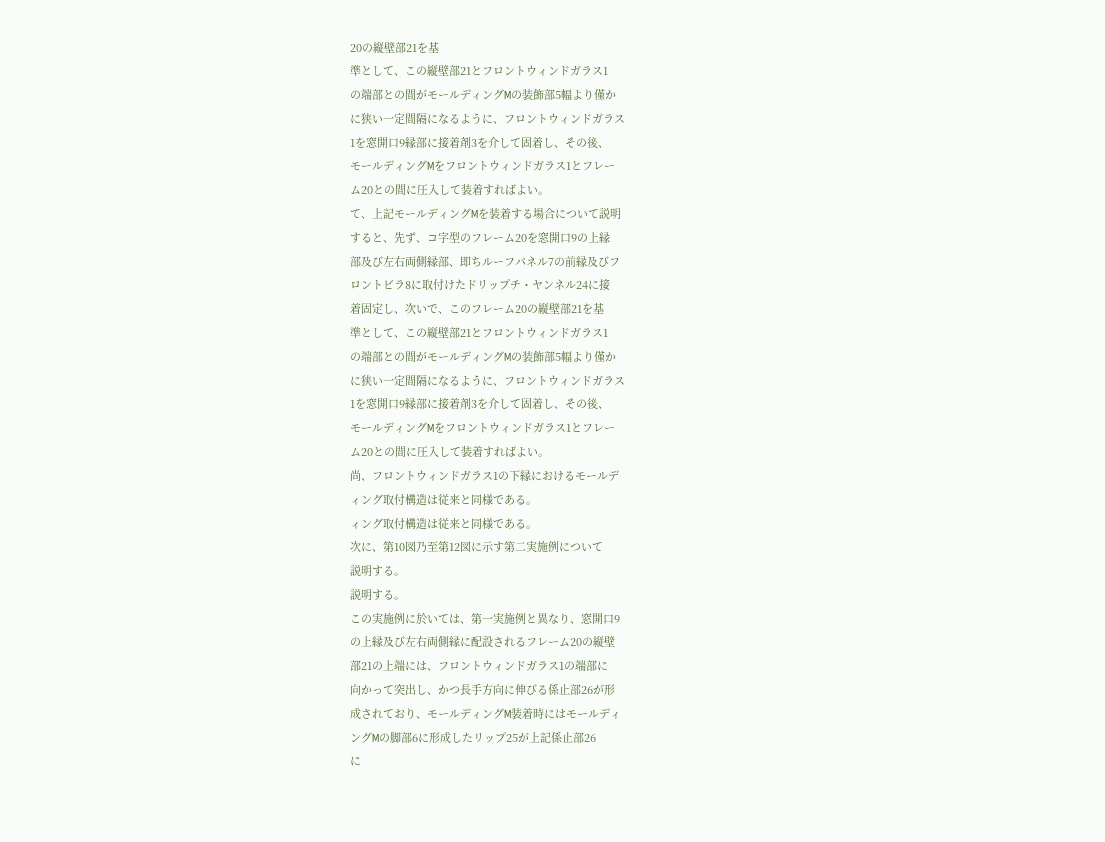20の縦壁部21を基
準として、この縦壁部21とフロントウィンドガラス1
の端部との間がモールディングMの装飾部5幅より僅か
に狭い一定間隔になるように、フロントウィンドガラス
1を窓開口9縁部に接着剤3を介して固着し、その後、
モールディングMをフロントウィンドガラス1とフレー
ム20との間に圧入して装着すればよい。
て、上記モールディングMを装着する場合について説明
すると、先ず、コ字型のフレーム20を窓開口9の上縁
部及び左右両側縁部、即ちルーフパネル7の前縁及びフ
ロントビラ8に取付けたドリップチ・ヤンネル24に接
着固定し、次いで、このフレーム20の縦壁部21を基
準として、この縦壁部21とフロントウィンドガラス1
の端部との間がモールディングMの装飾部5幅より僅か
に狭い一定間隔になるように、フロントウィンドガラス
1を窓開口9縁部に接着剤3を介して固着し、その後、
モールディングMをフロントウィンドガラス1とフレー
ム20との間に圧入して装着すればよい。
尚、フロントウィンドガラス1の下縁におけるモールデ
ィング取付構造は従来と同様である。
ィング取付構造は従来と同様である。
次に、第10図乃至第12図に示す第二実施例について
説明する。
説明する。
この実施例に於いては、第一実施例と異なり、窓開口9
の上縁及び左右両側縁に配設されるフレーム20の縦壁
部21の上端には、フロントウィンドガラス1の端部に
向かって突出し、かつ長手方向に伸びる係止部26が形
成されており、モールディングM装着時にはモールディ
ングMの脚部6に形成したリップ25が上記係止部26
に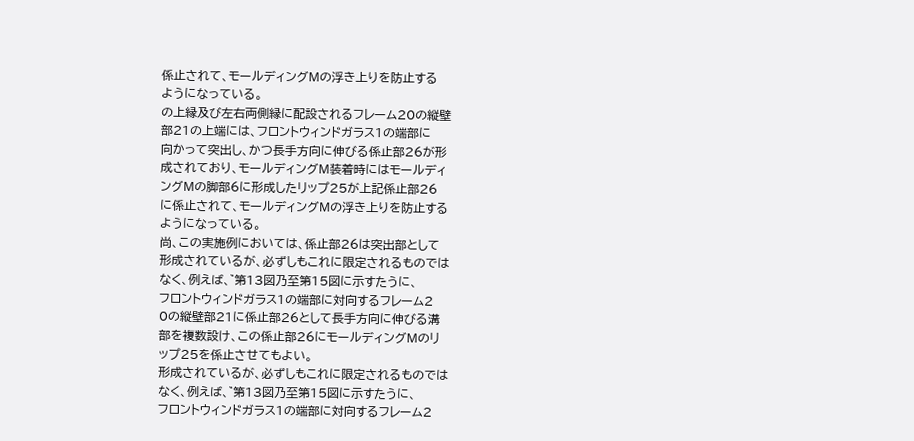係止されて、モールディングMの浮き上りを防止する
ようになっている。
の上縁及び左右両側縁に配設されるフレーム20の縦壁
部21の上端には、フロントウィンドガラス1の端部に
向かって突出し、かつ長手方向に伸びる係止部26が形
成されており、モールディングM装着時にはモールディ
ングMの脚部6に形成したリップ25が上記係止部26
に係止されて、モールディングMの浮き上りを防止する
ようになっている。
尚、この実施例においては、係止部26は突出部として
形成されているが、必ずしもこれに限定されるものでは
なく、例えば、゛第13図乃至第15図に示すたうに、
フロントウィンドガラス1の端部に対向するフレーム2
0の縦壁部21に係止部26として長手方向に伸びる溝
部を複数設け、この係止部26にモールディングMのリ
ップ25を係止させてもよい。
形成されているが、必ずしもこれに限定されるものでは
なく、例えば、゛第13図乃至第15図に示すたうに、
フロントウィンドガラス1の端部に対向するフレーム2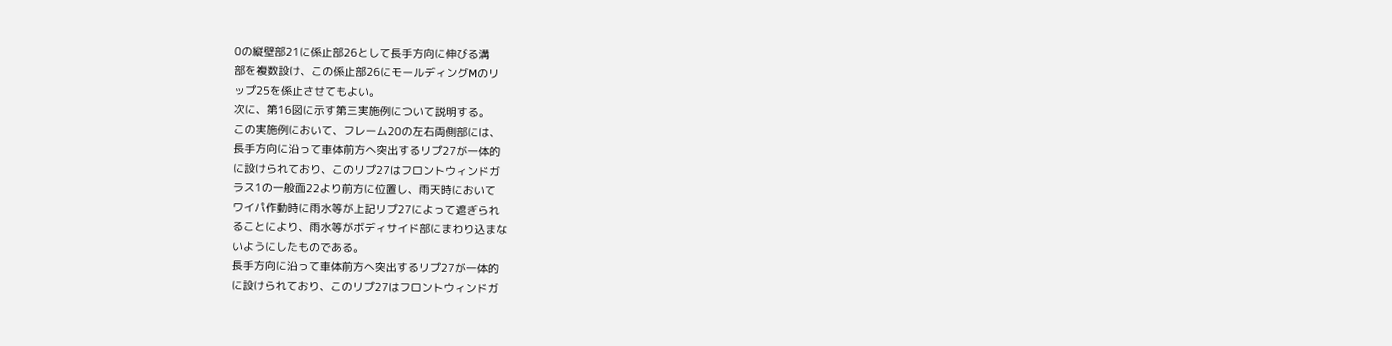0の縦壁部21に係止部26として長手方向に伸びる溝
部を複数設け、この係止部26にモールディングMのリ
ップ25を係止させてもよい。
次に、第16図に示す第三実施例について説明する。
この実施例において、フレーム20の左右両側部には、
長手方向に沿って車体前方へ突出するリプ27が一体的
に設けられており、このリプ27はフロントウィンドガ
ラス1の一般面22より前方に位置し、雨天時において
ワイパ作動時に雨水等が上記リプ27によって遮ぎられ
ることにより、雨水等がボディサイド部にまわり込まな
いようにしたものである。
長手方向に沿って車体前方へ突出するリプ27が一体的
に設けられており、このリプ27はフロントウィンドガ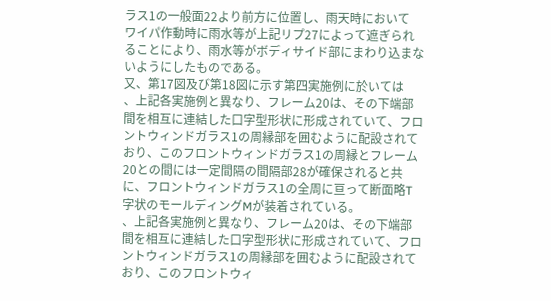ラス1の一般面22より前方に位置し、雨天時において
ワイパ作動時に雨水等が上記リプ27によって遮ぎられ
ることにより、雨水等がボディサイド部にまわり込まな
いようにしたものである。
又、第17図及び第18図に示す第四実施例に於いては
、上記各実施例と異なり、フレーム20は、その下端部
間を相互に連結した口字型形状に形成されていて、フロ
ントウィンドガラス1の周縁部を囲むように配設されて
おり、このフロントウィンドガラス1の周縁とフレーム
20との間には一定間隔の間隔部28が確保されると共
に、フロントウィンドガラス1の全周に亘って断面略T
字状のモールディングMが装着されている。
、上記各実施例と異なり、フレーム20は、その下端部
間を相互に連結した口字型形状に形成されていて、フロ
ントウィンドガラス1の周縁部を囲むように配設されて
おり、このフロントウィ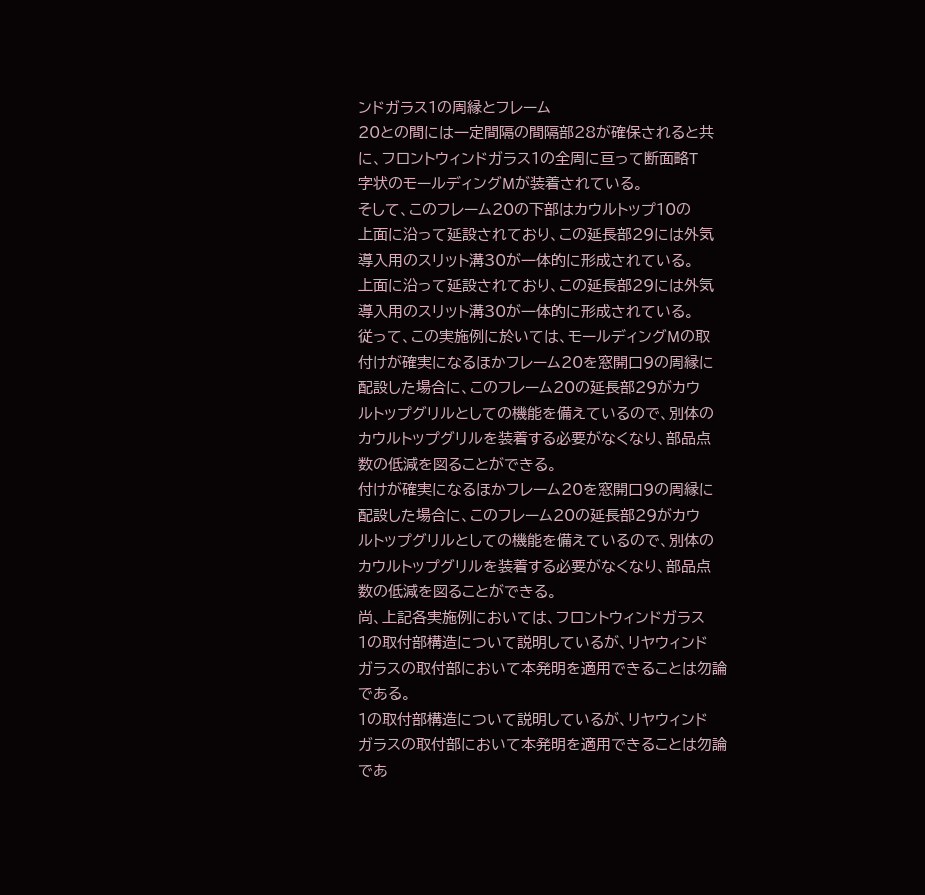ンドガラス1の周縁とフレーム
20との間には一定間隔の間隔部28が確保されると共
に、フロントウィンドガラス1の全周に亘って断面略T
字状のモールディングMが装着されている。
そして、このフレーム20の下部はカウルトップ10の
上面に沿って延設されており、この延長部29には外気
導入用のスリット溝30が一体的に形成されている。
上面に沿って延設されており、この延長部29には外気
導入用のスリット溝30が一体的に形成されている。
従って、この実施例に於いては、モールディングMの取
付けが確実になるほかフレーム20を窓開口9の周縁に
配設した場合に、このフレーム20の延長部29がカウ
ルトップグリルとしての機能を備えているので、別体の
カウルトップグリルを装着する必要がなくなり、部品点
数の低減を図ることができる。
付けが確実になるほかフレーム20を窓開口9の周縁に
配設した場合に、このフレーム20の延長部29がカウ
ルトップグリルとしての機能を備えているので、別体の
カウルトップグリルを装着する必要がなくなり、部品点
数の低減を図ることができる。
尚、上記各実施例においては、フロントウィンドガラス
1の取付部構造について説明しているが、リヤウィンド
ガラスの取付部において本発明を適用できることは勿論
である。
1の取付部構造について説明しているが、リヤウィンド
ガラスの取付部において本発明を適用できることは勿論
であ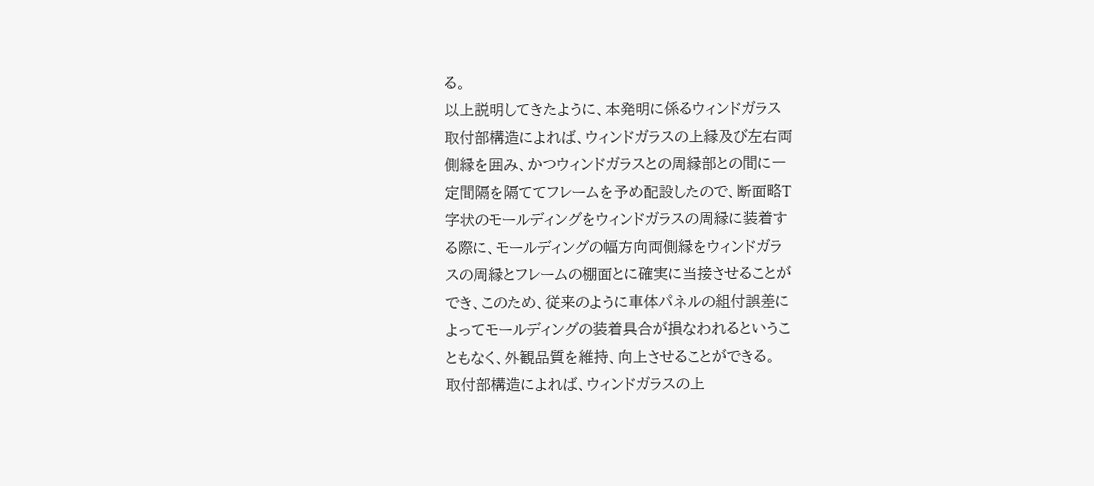る。
以上説明してきたように、本発明に係るウィンドガラス
取付部構造によれば、ウィンドガラスの上縁及び左右両
側縁を囲み、かつウィンドガラスとの周縁部との間に一
定間隔を隔ててフレームを予め配設したので、断面略T
字状のモールディングをウィンドガラスの周縁に装着す
る際に、モールディングの幅方向両側縁をウィンドガラ
スの周縁とフレームの棚面とに確実に当接させることが
でき、このため、従来のように車体パネルの組付誤差に
よってモールディングの装着具合が損なわれるというこ
ともなく、外観品質を維持、向上させることができる。
取付部構造によれば、ウィンドガラスの上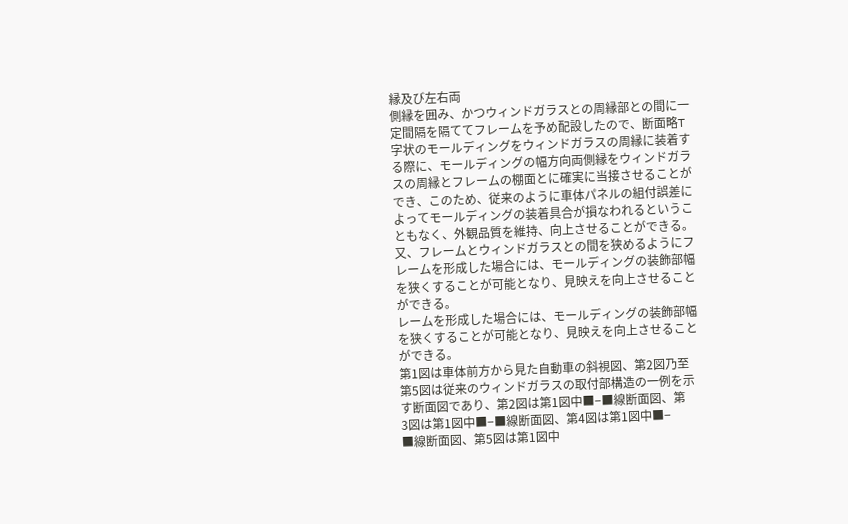縁及び左右両
側縁を囲み、かつウィンドガラスとの周縁部との間に一
定間隔を隔ててフレームを予め配設したので、断面略T
字状のモールディングをウィンドガラスの周縁に装着す
る際に、モールディングの幅方向両側縁をウィンドガラ
スの周縁とフレームの棚面とに確実に当接させることが
でき、このため、従来のように車体パネルの組付誤差に
よってモールディングの装着具合が損なわれるというこ
ともなく、外観品質を維持、向上させることができる。
又、フレームとウィンドガラスとの間を狭めるようにフ
レームを形成した場合には、モールディングの装飾部幅
を狭くすることが可能となり、見映えを向上させること
ができる。
レームを形成した場合には、モールディングの装飾部幅
を狭くすることが可能となり、見映えを向上させること
ができる。
第1図は車体前方から見た自動車の斜視図、第2図乃至
第5図は従来のウィンドガラスの取付部構造の一例を示
す断面図であり、第2図は第1図中■−■線断面図、第
3図は第1図中■−■線断面図、第4図は第1図中■−
■線断面図、第5図は第1図中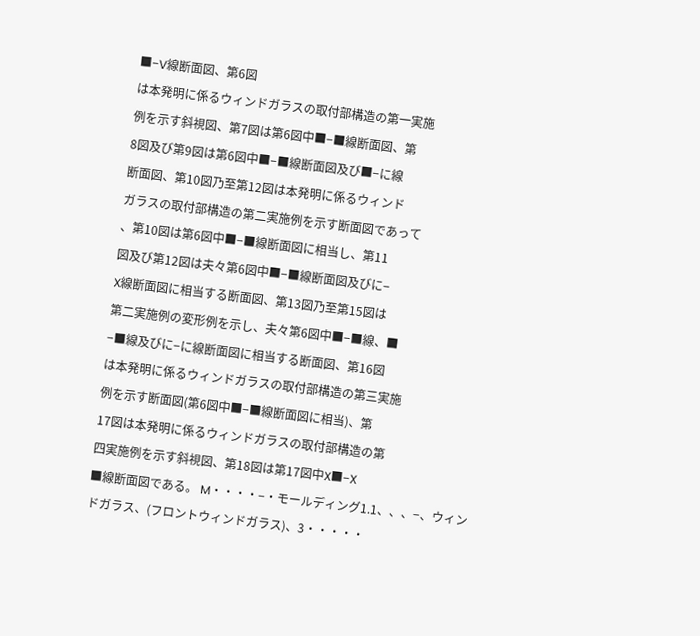■−V線断面図、第6図
は本発明に係るウィンドガラスの取付部構造の第一実施
例を示す斜視図、第7図は第6図中■−■線断面図、第
8図及び第9図は第6図中■−■線断面図及び■−に線
断面図、第10図乃至第12図は本発明に係るウィンド
ガラスの取付部構造の第二実施例を示す断面図であって
、第10図は第6図中■−■線断面図に相当し、第11
図及び第12図は夫々第6図中■−■線断面図及びに−
X線断面図に相当する断面図、第13図乃至第15図は
第二実施例の変形例を示し、夫々第6図中■−■線、■
−■線及びに−に線断面図に相当する断面図、第16図
は本発明に係るウィンドガラスの取付部構造の第三実施
例を示す断面図(第6図中■−■線断面図に相当)、第
17図は本発明に係るウィンドガラスの取付部構造の第
四実施例を示す斜視図、第18図は第17図中X■−X
■線断面図である。 M・・・・−・モールディング1.1、、、−、ウィン
ドガラス、(フロントウィンドガラス)、3・・・・・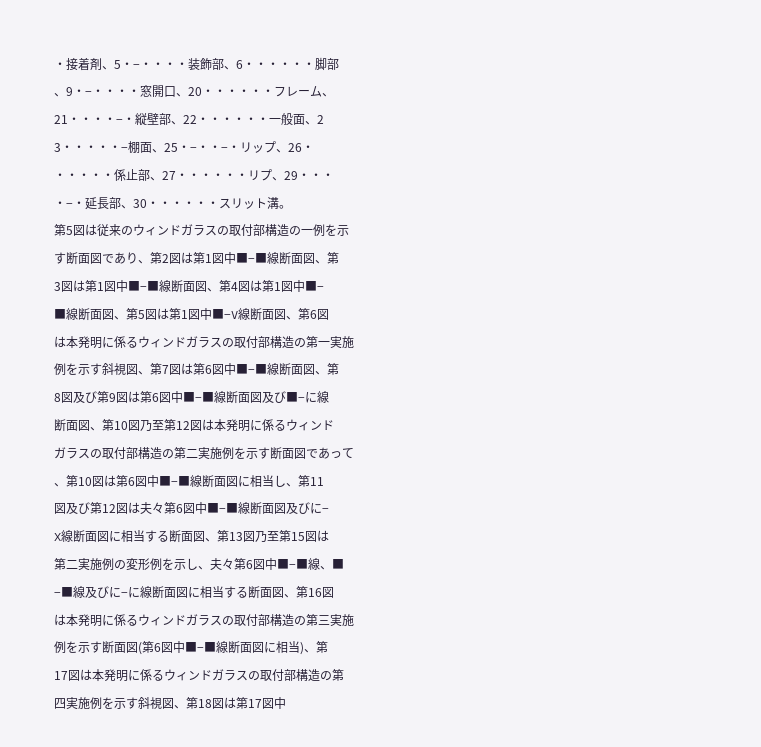・接着剤、5・−・・・・装飾部、6・・・・・・脚部
、9・−・・・・窓開口、20・・・・・・フレーム、
21・・・・−・縦壁部、22・・・・・・一般面、2
3・・・・・−棚面、25・−・・−・リップ、26・
・・・・・係止部、27・・・・・・リプ、29・・・
・−・延長部、30・・・・・・スリット溝。
第5図は従来のウィンドガラスの取付部構造の一例を示
す断面図であり、第2図は第1図中■−■線断面図、第
3図は第1図中■−■線断面図、第4図は第1図中■−
■線断面図、第5図は第1図中■−V線断面図、第6図
は本発明に係るウィンドガラスの取付部構造の第一実施
例を示す斜視図、第7図は第6図中■−■線断面図、第
8図及び第9図は第6図中■−■線断面図及び■−に線
断面図、第10図乃至第12図は本発明に係るウィンド
ガラスの取付部構造の第二実施例を示す断面図であって
、第10図は第6図中■−■線断面図に相当し、第11
図及び第12図は夫々第6図中■−■線断面図及びに−
X線断面図に相当する断面図、第13図乃至第15図は
第二実施例の変形例を示し、夫々第6図中■−■線、■
−■線及びに−に線断面図に相当する断面図、第16図
は本発明に係るウィンドガラスの取付部構造の第三実施
例を示す断面図(第6図中■−■線断面図に相当)、第
17図は本発明に係るウィンドガラスの取付部構造の第
四実施例を示す斜視図、第18図は第17図中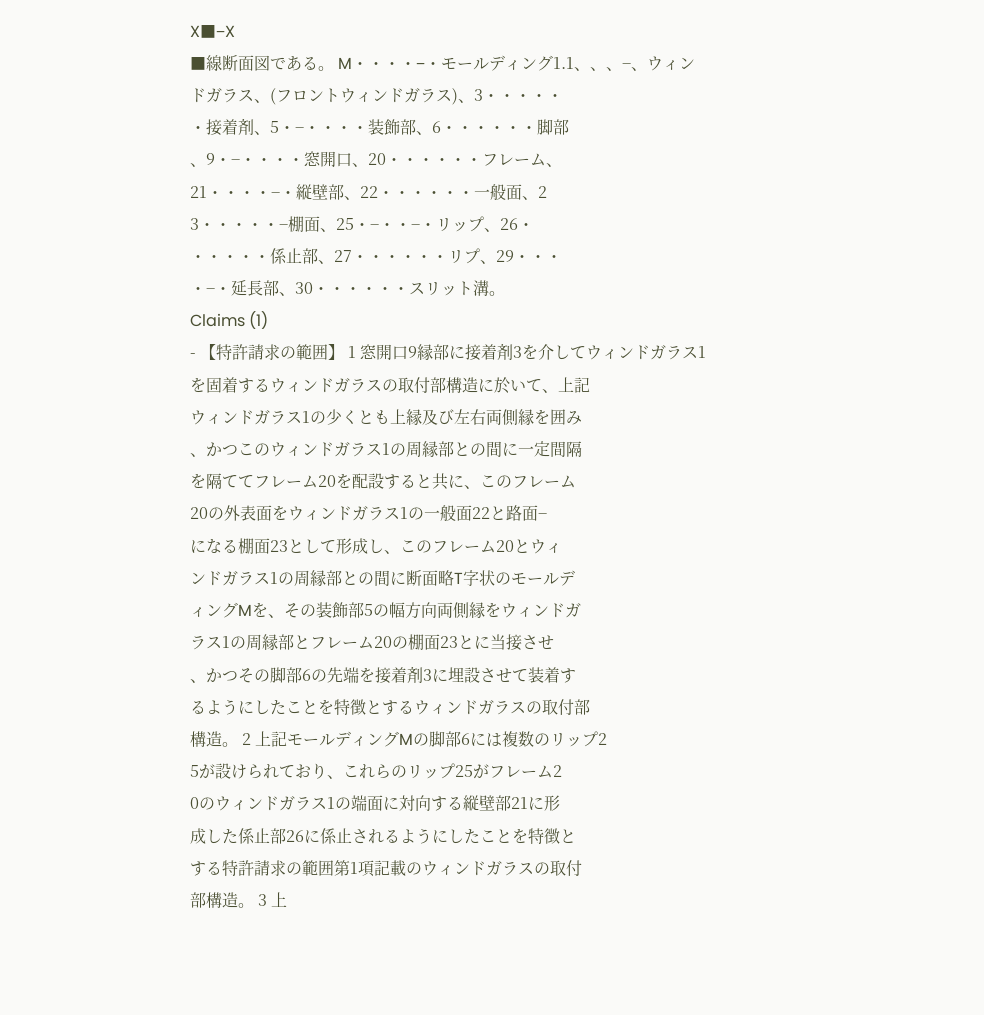X■−X
■線断面図である。 M・・・・−・モールディング1.1、、、−、ウィン
ドガラス、(フロントウィンドガラス)、3・・・・・
・接着剤、5・−・・・・装飾部、6・・・・・・脚部
、9・−・・・・窓開口、20・・・・・・フレーム、
21・・・・−・縦壁部、22・・・・・・一般面、2
3・・・・・−棚面、25・−・・−・リップ、26・
・・・・・係止部、27・・・・・・リプ、29・・・
・−・延長部、30・・・・・・スリット溝。
Claims (1)
- 【特許請求の範囲】 1 窓開口9縁部に接着剤3を介してウィンドガラス1
を固着するウィンドガラスの取付部構造に於いて、上記
ウィンドガラス1の少くとも上縁及び左右両側縁を囲み
、かつこのウィンドガラス1の周縁部との間に一定間隔
を隔ててフレーム20を配設すると共に、このフレーム
20の外表面をウィンドガラス1の一般面22と路面−
になる棚面23として形成し、このフレーム20とウィ
ンドガラス1の周縁部との間に断面略T字状のモールデ
ィングMを、その装飾部5の幅方向両側縁をウィンドガ
ラス1の周縁部とフレーム20の棚面23とに当接させ
、かつその脚部6の先端を接着剤3に埋設させて装着す
るようにしたことを特徴とするウィンドガラスの取付部
構造。 2 上記モールディングMの脚部6には複数のリップ2
5が設けられており、これらのリップ25がフレーム2
0のウィンドガラス1の端面に対向する縦壁部21に形
成した係止部26に係止されるようにしたことを特徴と
する特許請求の範囲第1項記載のウィンドガラスの取付
部構造。 3 上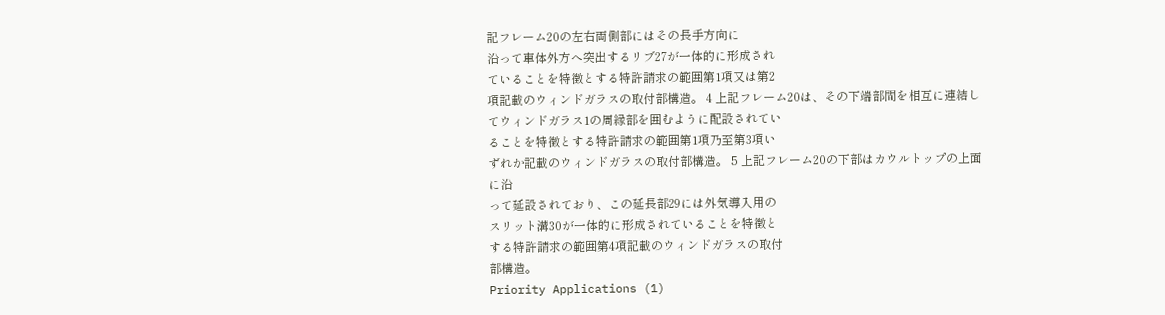記フレーム20の左右両側部にはその長手方向に
沿って車体外方へ突出するリブ27が一体的に形成され
ていることを特徴とする特許請求の範囲第1項又は第2
項記載のウィンドガラスの取付部構造。 4 上記フレーム20は、その下端部間を相互に連結し
てウィンドガラス1の周縁部を囲むように配設されてい
ることを特徴とする特許請求の範囲第1項乃至第3項い
ずれか記載のウィンドガラスの取付部構造。 5 上記フレーム20の下部はカウルトップの上面に沿
って延設されており、この延長部29には外気導入用の
スリット溝30が一体的に形成されていることを特徴と
する特許請求の範囲第4項記載のウィンドガラスの取付
部構造。
Priority Applications (1)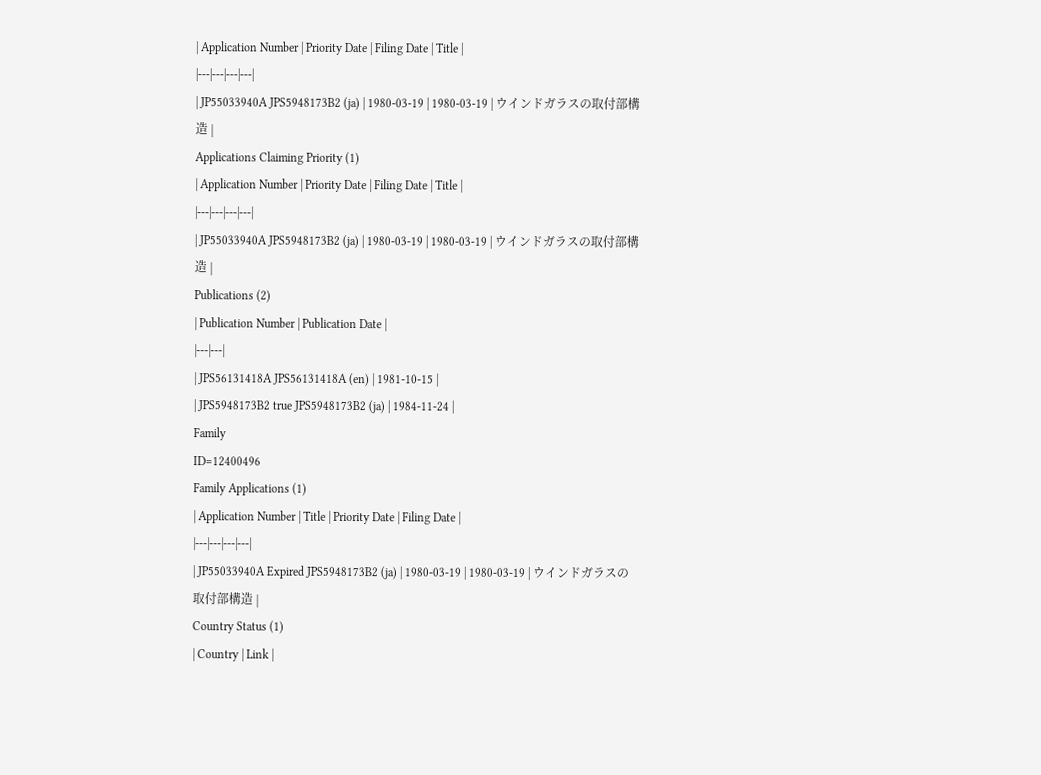| Application Number | Priority Date | Filing Date | Title |
|---|---|---|---|
| JP55033940A JPS5948173B2 (ja) | 1980-03-19 | 1980-03-19 | ウインドガラスの取付部構造 |
Applications Claiming Priority (1)
| Application Number | Priority Date | Filing Date | Title |
|---|---|---|---|
| JP55033940A JPS5948173B2 (ja) | 1980-03-19 | 1980-03-19 | ウインドガラスの取付部構造 |
Publications (2)
| Publication Number | Publication Date |
|---|---|
| JPS56131418A JPS56131418A (en) | 1981-10-15 |
| JPS5948173B2 true JPS5948173B2 (ja) | 1984-11-24 |
Family
ID=12400496
Family Applications (1)
| Application Number | Title | Priority Date | Filing Date |
|---|---|---|---|
| JP55033940A Expired JPS5948173B2 (ja) | 1980-03-19 | 1980-03-19 | ウインドガラスの取付部構造 |
Country Status (1)
| Country | Link |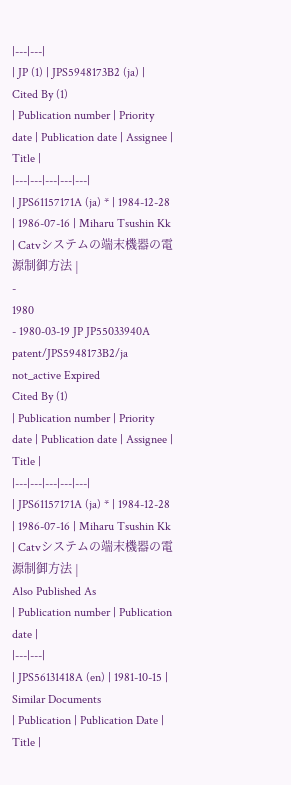|---|---|
| JP (1) | JPS5948173B2 (ja) |
Cited By (1)
| Publication number | Priority date | Publication date | Assignee | Title |
|---|---|---|---|---|
| JPS61157171A (ja) * | 1984-12-28 | 1986-07-16 | Miharu Tsushin Kk | Catvシステムの端末機器の電源制御方法 |
-
1980
- 1980-03-19 JP JP55033940A patent/JPS5948173B2/ja not_active Expired
Cited By (1)
| Publication number | Priority date | Publication date | Assignee | Title |
|---|---|---|---|---|
| JPS61157171A (ja) * | 1984-12-28 | 1986-07-16 | Miharu Tsushin Kk | Catvシステムの端末機器の電源制御方法 |
Also Published As
| Publication number | Publication date |
|---|---|
| JPS56131418A (en) | 1981-10-15 |
Similar Documents
| Publication | Publication Date | Title |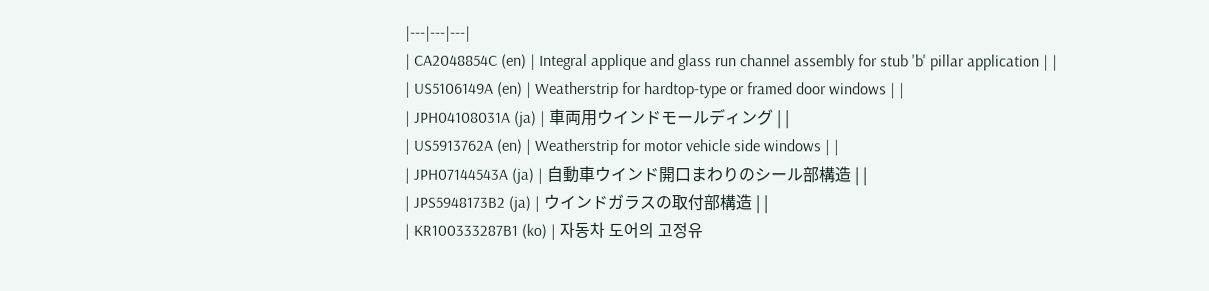|---|---|---|
| CA2048854C (en) | Integral applique and glass run channel assembly for stub 'b' pillar application | |
| US5106149A (en) | Weatherstrip for hardtop-type or framed door windows | |
| JPH04108031A (ja) | 車両用ウインドモールディング | |
| US5913762A (en) | Weatherstrip for motor vehicle side windows | |
| JPH07144543A (ja) | 自動車ウインド開口まわりのシール部構造 | |
| JPS5948173B2 (ja) | ウインドガラスの取付部構造 | |
| KR100333287B1 (ko) | 자동차 도어의 고정유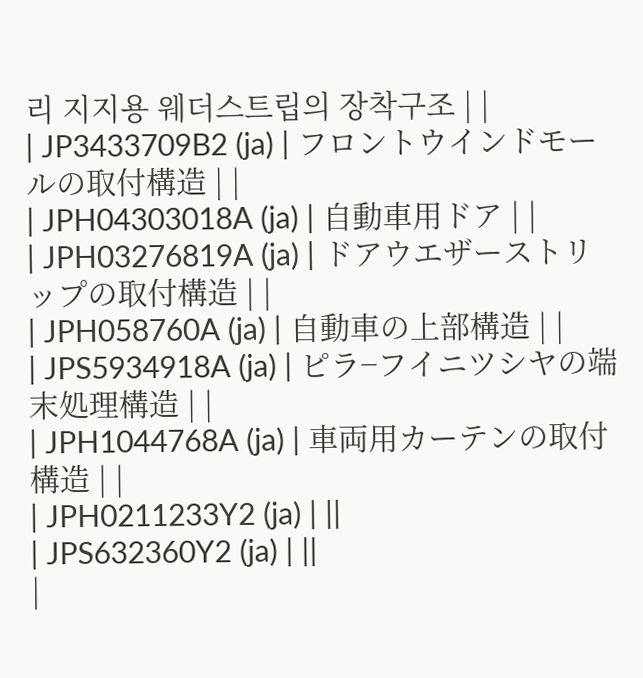리 지지용 웨더스트립의 장착구조 | |
| JP3433709B2 (ja) | フロントウインドモールの取付構造 | |
| JPH04303018A (ja) | 自動車用ドア | |
| JPH03276819A (ja) | ドアウエザーストリップの取付構造 | |
| JPH058760A (ja) | 自動車の上部構造 | |
| JPS5934918A (ja) | ピラ−フイニツシヤの端末処理構造 | |
| JPH1044768A (ja) | 車両用カーテンの取付構造 | |
| JPH0211233Y2 (ja) | ||
| JPS632360Y2 (ja) | ||
|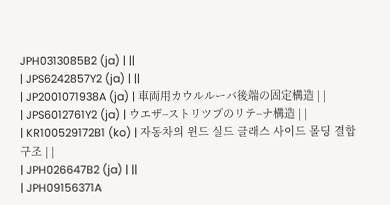JPH0313085B2 (ja) | ||
| JPS6242857Y2 (ja) | ||
| JP2001071938A (ja) | 車両用カウルルーバ後端の固定構造 | |
| JPS6012761Y2 (ja) | ウエザ−ストリツプのリテ−ナ構造 | |
| KR100529172B1 (ko) | 자동차의 윈드 실드 글래스 사이드 몰딩 결합구조 | |
| JPH026647B2 (ja) | ||
| JPH09156371A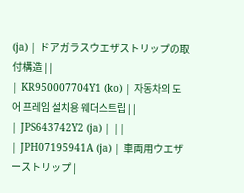(ja) | ドアガラスウエザストリップの取付構造 | |
| KR950007704Y1 (ko) | 자동차의 도어 프레임 설치용 웨더스트립 | |
| JPS643742Y2 (ja) | ||
| JPH07195941A (ja) | 車両用ウエザーストリップ |